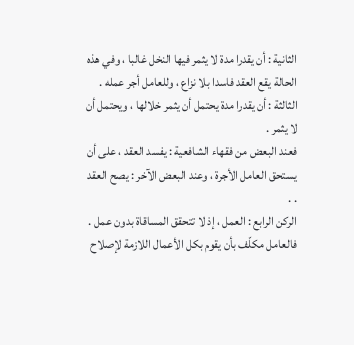الثانية : أن يقدرا مدة لا يثمر فيها النخل غالبا ، وفي هذه الحالة يقع العقد فاسدا بلا نزاع ، وللعامل أجر عمله .
الثالثة : أن يقدرا مدة يحتمل أن يثمر خلالها ، ويحتمل أن لا يثمر .
فعند البعض من فقهاء الشافعية : يفسد العقد ، على أن يستحق العامل الأجرة ، وعند البعض الآخر : يصح العقد . .
الركن الرابع : العمل ، إذ لا تتحقق المساقاة بدون عمل . فالعامل مكلّف بأن يقوم بكل الأعمال اللازمة لإصلاح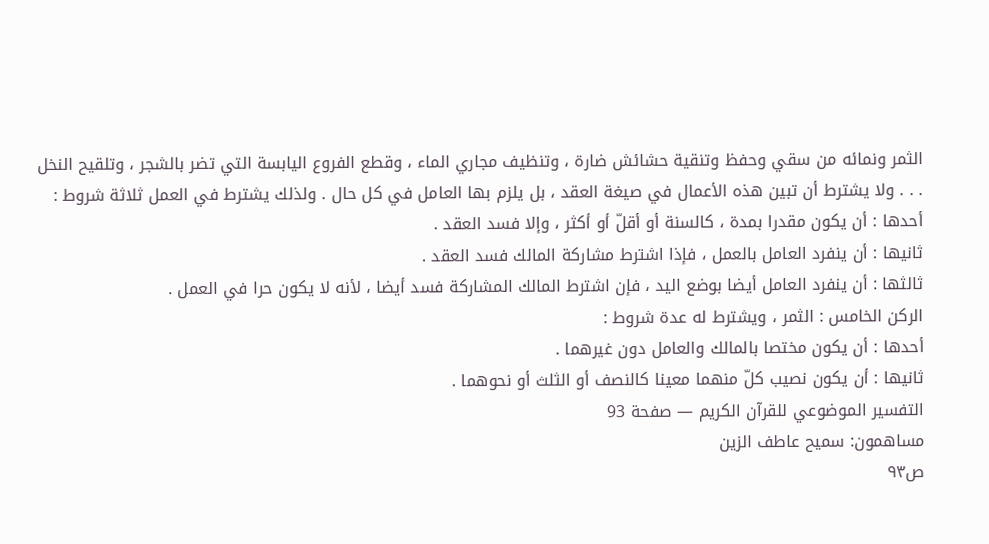الثمر ونمائه من سقي وحفظ وتنقية حشائش ضارة ، وتنظيف مجاري الماء ، وقطع الفروع اليابسة التي تضر بالشجر ، وتلقيح النخل . . . ولا يشترط أن تبين هذه الأعمال في صيغة العقد ، بل يلزم بها العامل في كل حال . ولذلك يشترط في العمل ثلاثة شروط :
أحدها : أن يكون مقدرا بمدة ، كالسنة أو أقلّ أو أكثر ، وإلا فسد العقد .
ثانيها : أن ينفرد العامل بالعمل ، فإذا اشترط مشاركة المالك فسد العقد .
ثالثها : أن ينفرد العامل أيضا بوضع اليد ، فإن اشترط المالك المشاركة فسد أيضا ، لأنه لا يكون حرا في العمل .
الركن الخامس : الثمر ، ويشترط له عدة شروط :
أحدها : أن يكون مختصا بالمالك والعامل دون غيرهما .
ثانيها : أن يكون نصيب كلّ منهما معينا كالنصف أو الثلث أو نحوهما .
التفسير الموضوعي للقرآن الكريم — صفحة 93
مساهمون: سميح عاطف الزين
ص٩٣